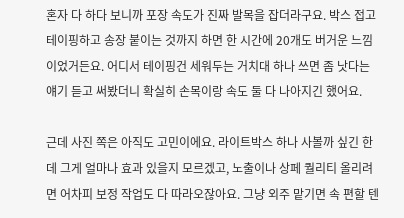혼자 다 하다 보니까 포장 속도가 진짜 발목을 잡더라구요. 박스 접고 테이핑하고 송장 붙이는 것까지 하면 한 시간에 20개도 버거운 느낌이었거든요. 어디서 테이핑건 세워두는 거치대 하나 쓰면 좀 낫다는 얘기 듣고 써봤더니 확실히 손목이랑 속도 둘 다 나아지긴 했어요.

근데 사진 쪽은 아직도 고민이에요. 라이트박스 하나 사볼까 싶긴 한데 그게 얼마나 효과 있을지 모르겠고, 노출이나 상페 퀄리티 올리려면 어차피 보정 작업도 다 따라오잖아요. 그냥 외주 맡기면 속 편할 텐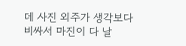데 사진 외주가 생각보다 비싸서 마진이 다 날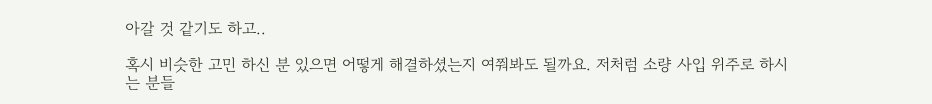아갈 것 같기도 하고..

혹시 비슷한 고민 하신 분 있으면 어떻게 해결하셨는지 여쭤봐도 될까요. 저처럼 소량 사입 위주로 하시는 분들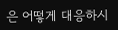은 어떻게 대응하시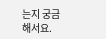는지 궁금해서요.